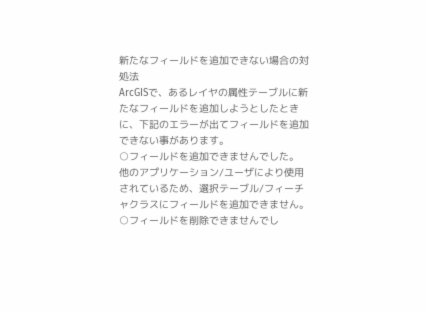新たなフィールドを追加できない場合の対処法
ArcGISで、あるレイヤの属性テーブルに新たなフィールドを追加しようとしたときに、下記のエラーが出てフィールドを追加できない事があります。
○フィールドを追加できませんでした。
他のアプリケーション/ユーザにより使用されているため、選択テーブル/フィーチャクラスにフィールドを追加できません。○フィールドを削除できませんでし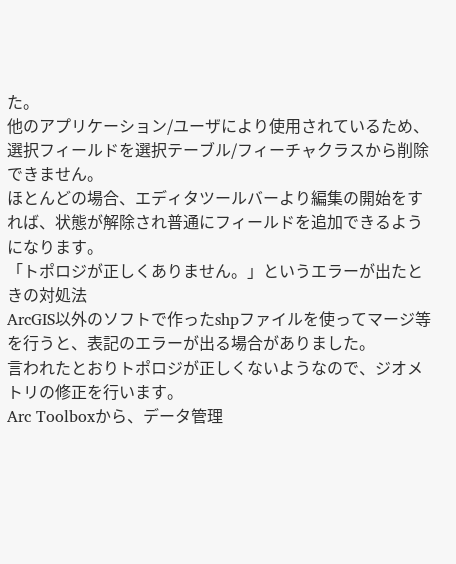た。
他のアプリケーション/ユーザにより使用されているため、選択フィールドを選択テーブル/フィーチャクラスから削除できません。
ほとんどの場合、エディタツールバーより編集の開始をすれば、状態が解除され普通にフィールドを追加できるようになります。
「トポロジが正しくありません。」というエラーが出たときの対処法
ArcGIS以外のソフトで作ったshpファイルを使ってマージ等を行うと、表記のエラーが出る場合がありました。
言われたとおりトポロジが正しくないようなので、ジオメトリの修正を行います。
Arc Toolboxから、データ管理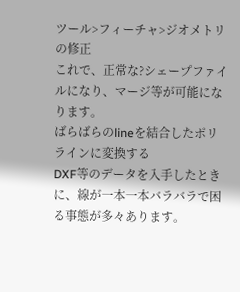ツール>フィーチャ>ジオメトリの修正
これで、正常な?シェープファイルになり、マージ等が可能になります。
ばらばらのlineを結合したポリラインに変換する
DXF等のデータを入手したときに、線が一本一本バラバラで困る事態が多々あります。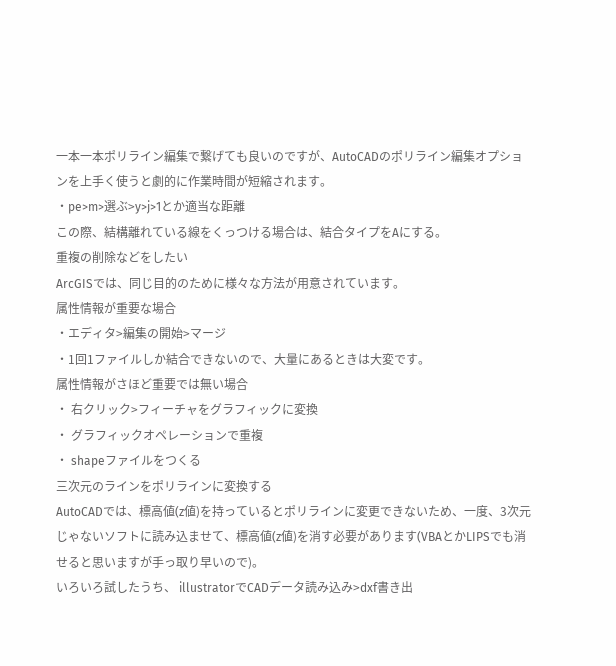一本一本ポリライン編集で繋げても良いのですが、AutoCADのポリライン編集オプションを上手く使うと劇的に作業時間が短縮されます。
・pe>m>選ぶ>y>j>1とか適当な距離
この際、結構離れている線をくっつける場合は、結合タイプをAにする。
重複の削除などをしたい
ArcGISでは、同じ目的のために様々な方法が用意されています。
属性情報が重要な場合
・エディタ>編集の開始>マージ
・1回1ファイルしか結合できないので、大量にあるときは大変です。
属性情報がさほど重要では無い場合
・ 右クリック>フィーチャをグラフィックに変換
・ グラフィックオペレーションで重複
・ shapeファイルをつくる
三次元のラインをポリラインに変換する
AutoCADでは、標高値(z値)を持っているとポリラインに変更できないため、一度、3次元じゃないソフトに読み込ませて、標高値(z値)を消す必要があります(VBAとかLIPSでも消せると思いますが手っ取り早いので)。
いろいろ試したうち、 illustratorでCADデータ読み込み>dxf書き出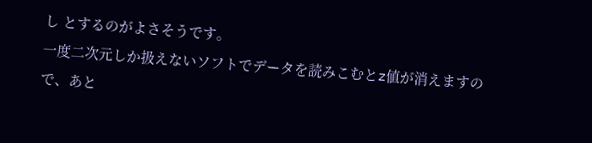し とするのがよさそうです。
一度二次元しか扱えないソフトでデータを読みこむとz値が消えますので、あと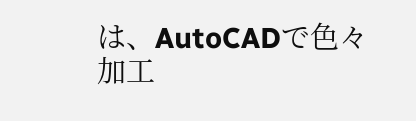は、AutoCADで色々加工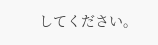してください。